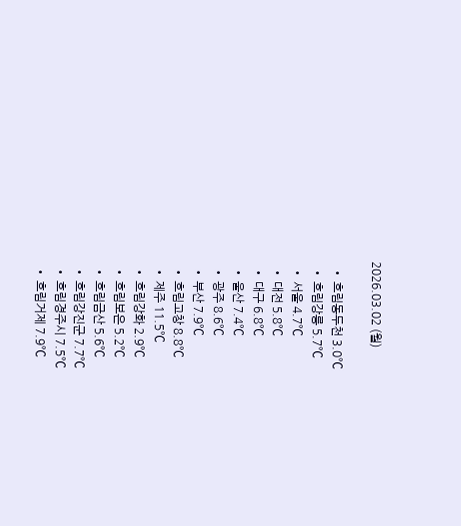2026.03.02 (월)

  • 흐림동두천 3.0℃
  • 흐림강릉 5.7℃
  • 서울 4.7℃
  • 대전 5.8℃
  • 대구 6.8℃
  • 울산 7.4℃
  • 광주 8.6℃
  • 부산 7.9℃
  • 흐림고창 8.8℃
  • 제주 11.5℃
  • 흐림강화 2.9℃
  • 흐림보은 5.2℃
  • 흐림금산 5.6℃
  • 흐림강진군 7.7℃
  • 흐림경주시 7.5℃
  • 흐림거제 7.9℃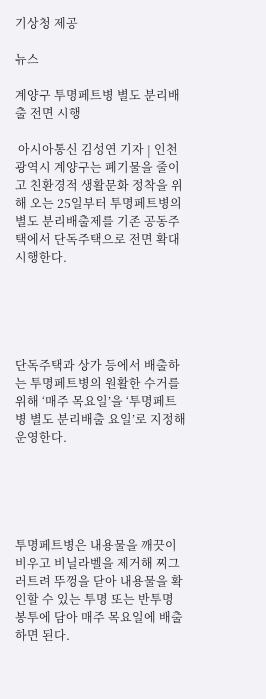기상청 제공

뉴스

계양구 투명페트병 별도 분리배출 전면 시행

 아시아통신 김성연 기자 | 인천광역시 계양구는 폐기물을 줄이고 친환경적 생활문화 정착을 위해 오는 25일부터 투명페트병의 별도 분리배출제를 기존 공동주택에서 단독주택으로 전면 확대 시행한다.





단독주택과 상가 등에서 배출하는 투명페트병의 원활한 수거를 위해 ‘매주 목요일’을 ‘투명페트병 별도 분리배출 요일’로 지정해 운영한다.





투명페트병은 내용물을 깨끗이 비우고 비닐라벨을 제거해 찌그러트려 뚜껑을 닫아 내용물을 확인할 수 있는 투명 또는 반투명 봉투에 담아 매주 목요일에 배출하면 된다.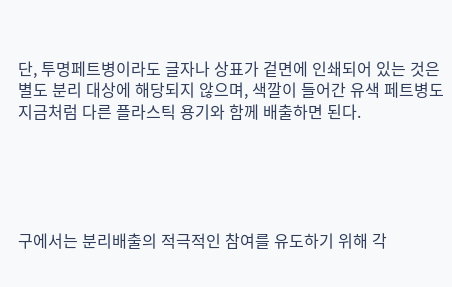단, 투명페트병이라도 글자나 상표가 겉면에 인쇄되어 있는 것은 별도 분리 대상에 해당되지 않으며, 색깔이 들어간 유색 페트병도 지금처럼 다른 플라스틱 용기와 함께 배출하면 된다.





구에서는 분리배출의 적극적인 참여를 유도하기 위해 각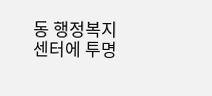동 행정복지센터에 투명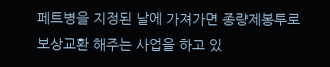페트병을 지정된 날에 가져가면 종량제봉투로 보상교환 해주는 사업을 하고 있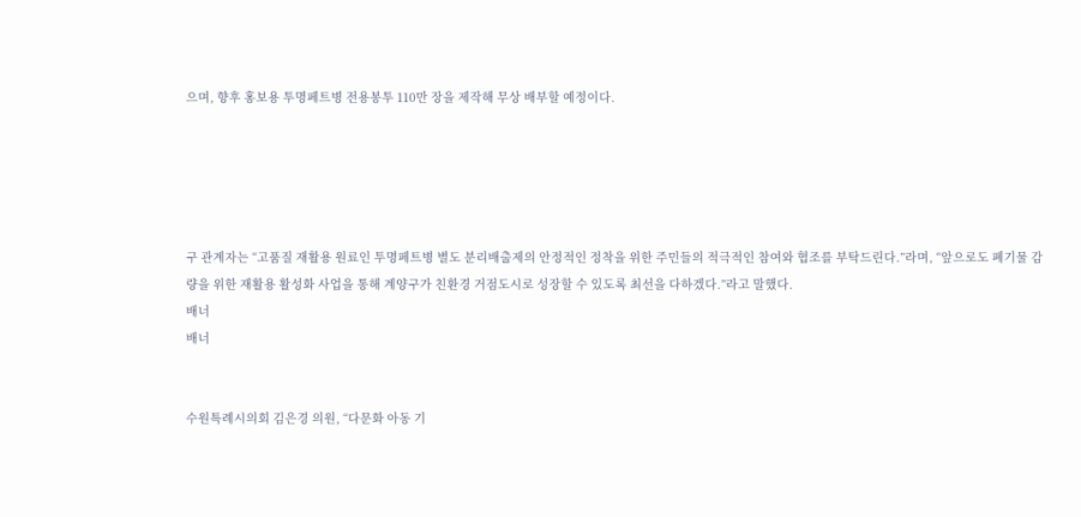으며, 향후 홍보용 투명페트병 전용봉투 110만 장을 제작해 무상 배부할 예정이다.





구 관계자는 “고품질 재활용 원료인 투명페트병 별도 분리배출제의 안정적인 정착을 위한 주민들의 적극적인 참여와 협조를 부탁드린다.”라며, “앞으로도 폐기물 감량을 위한 재활용 활성화 사업을 통해 계양구가 친환경 거점도시로 성장할 수 있도록 최선을 다하겠다.”라고 말했다.
배너
배너


수원특례시의회 김은경 의원, “다문화 아동 기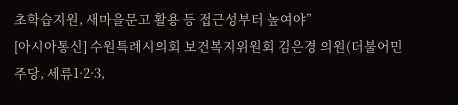초학습지원, 새마을문고 활용 등 접근성부터 높여야”
[아시아통신] 수원특례시의회 보건복지위원회 김은경 의원(더불어민주당, 세류1·2·3,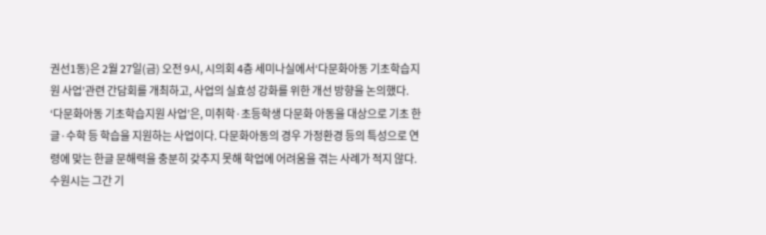권선1동)은 2월 27일(금) 오전 9시, 시의회 4층 세미나실에서‘다문화아동 기초학습지원 사업’관련 간담회를 개최하고, 사업의 실효성 강화를 위한 개선 방향을 논의했다. ‘다문화아동 기초학습지원 사업’은, 미취학·초등학생 다문화 아동을 대상으로 기초 한글·수학 등 학습을 지원하는 사업이다. 다문화아동의 경우 가정환경 등의 특성으로 연령에 맞는 한글 문해력을 충분히 갖추지 못해 학업에 어려움을 겪는 사례가 적지 않다. 수원시는 그간 기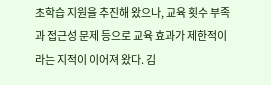초학습 지원을 추진해 왔으나, 교육 횟수 부족과 접근성 문제 등으로 교육 효과가 제한적이라는 지적이 이어져 왔다. 김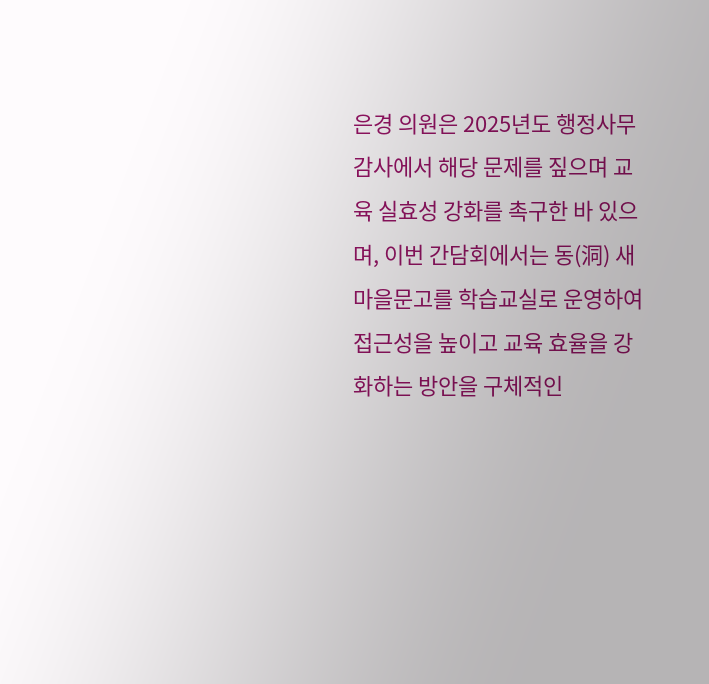은경 의원은 2025년도 행정사무감사에서 해당 문제를 짚으며 교육 실효성 강화를 촉구한 바 있으며, 이번 간담회에서는 동(洞) 새마을문고를 학습교실로 운영하여 접근성을 높이고 교육 효율을 강화하는 방안을 구체적인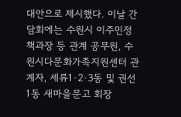대안으로 제시했다. 이날 간담회에는 수원시 이주민정책과장 등 관계 공무원, 수원시다문화가족지원센터 관계자, 세류1·2·3동 및 권선1동 새마을문고 회장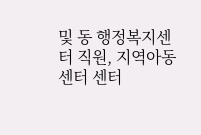및 동 행정복지센터 직원, 지역아동센터 센터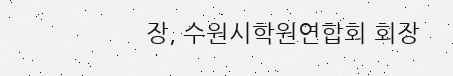장, 수원시학원연합회 회장